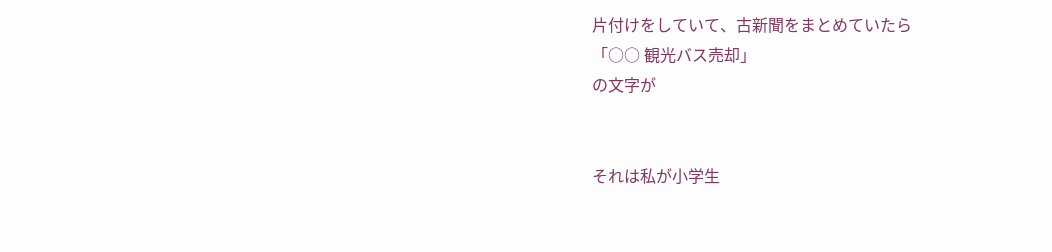片付けをしていて、古新聞をまとめていたら
「○○ 観光バス売却」
の文字が


それは私が小学生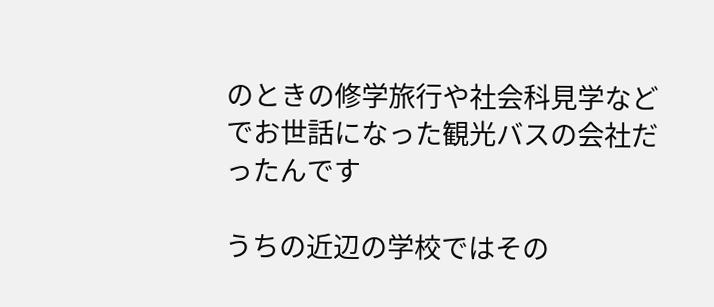のときの修学旅行や社会科見学などでお世話になった観光バスの会社だったんです

うちの近辺の学校ではその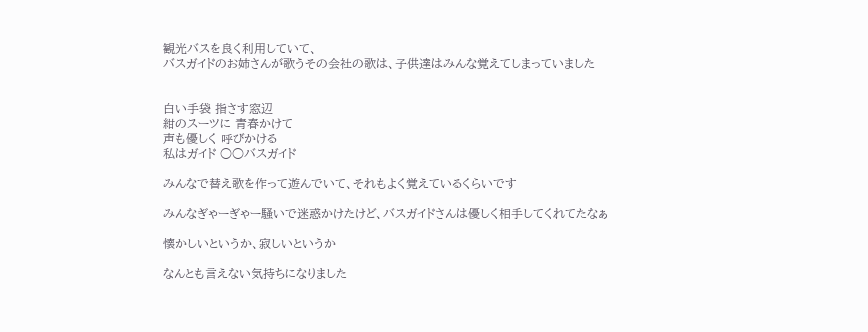観光バスを良く利用していて、
バスガイドのお姉さんが歌うその会社の歌は、子供達はみんな覚えてしまっていました


白い手袋 指さす窓辺
紺のスーツに 青春かけて
声も優しく 呼びかける
私はガイド ○○バスガイド

みんなで替え歌を作って遊んでいて、それもよく覚えているくらいです

みんなぎゃーぎゃー騒いで迷惑かけたけど、バスガイドさんは優しく相手してくれてたなぁ

懐かしいというか、寂しいというか

なんとも言えない気持ちになりました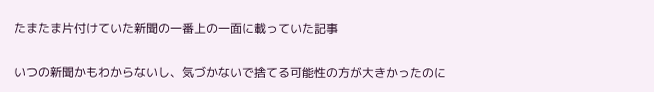たまたま片付けていた新聞の一番上の一面に載っていた記事

いつの新聞かもわからないし、気づかないで捨てる可能性の方が大きかったのに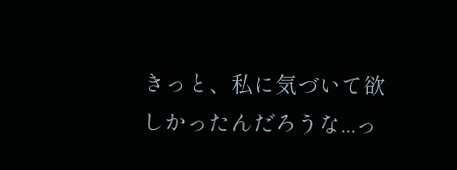きっと、私に気づいて欲しかったんだろうな...っ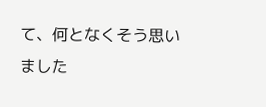て、何となくそう思いました